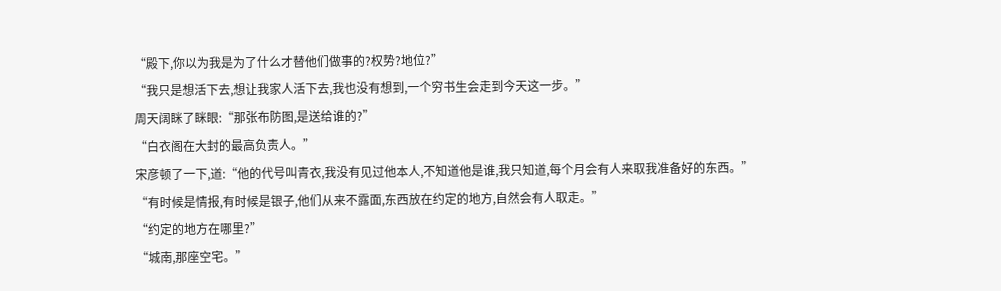“殿下,你以为我是为了什么才替他们做事的?权势?地位?”
“我只是想活下去,想让我家人活下去,我也没有想到,一个穷书生会走到今天这一步。”
周天阔眯了眯眼:“那张布防图,是送给谁的?”
“白衣阁在大封的最高负责人。”
宋彦顿了一下,道:“他的代号叫青衣,我没有见过他本人,不知道他是谁,我只知道,每个月会有人来取我准备好的东西。”
“有时候是情报,有时候是银子,他们从来不露面,东西放在约定的地方,自然会有人取走。”
“约定的地方在哪里?”
“城南,那座空宅。”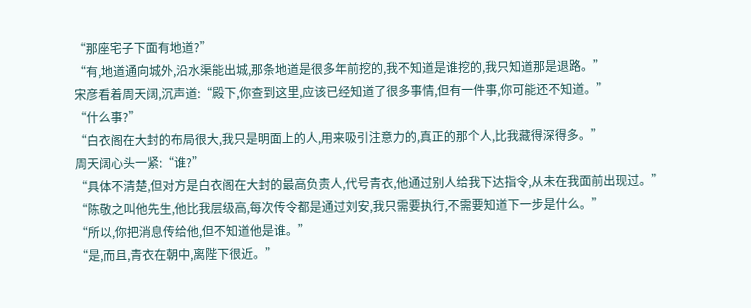“那座宅子下面有地道?”
“有,地道通向城外,沿水渠能出城,那条地道是很多年前挖的,我不知道是谁挖的,我只知道那是退路。”
宋彦看着周天阔,沉声道:“殿下,你查到这里,应该已经知道了很多事情,但有一件事,你可能还不知道。”
“什么事?”
“白衣阁在大封的布局很大,我只是明面上的人,用来吸引注意力的,真正的那个人,比我藏得深得多。”
周天阔心头一紧:“谁?”
“具体不清楚,但对方是白衣阁在大封的最高负责人,代号青衣,他通过别人给我下达指令,从未在我面前出现过。”
“陈敬之叫他先生,他比我层级高,每次传令都是通过刘安,我只需要执行,不需要知道下一步是什么。”
“所以,你把消息传给他,但不知道他是谁。”
“是,而且,青衣在朝中,离陛下很近。”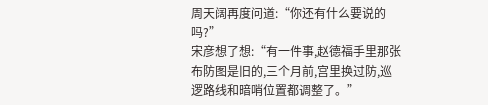周天阔再度问道:“你还有什么要说的吗?”
宋彦想了想:“有一件事,赵德福手里那张布防图是旧的,三个月前,宫里换过防,巡逻路线和暗哨位置都调整了。”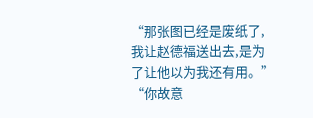“那张图已经是废纸了,我让赵德福送出去,是为了让他以为我还有用。”
“你故意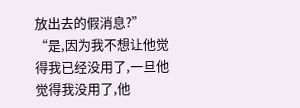放出去的假消息?”
“是,因为我不想让他觉得我已经没用了,一旦他觉得我没用了,他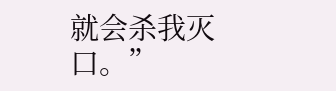就会杀我灭口。”